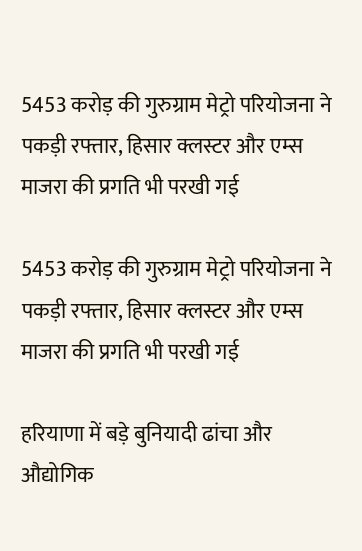5453 करोड़ की गुरुग्राम मेट्रो परियोजना ने पकड़ी रफ्तार, हिसार क्लस्टर और एम्स माजरा की प्रगति भी परखी गई

5453 करोड़ की गुरुग्राम मेट्रो परियोजना ने पकड़ी रफ्तार, हिसार क्लस्टर और एम्स माजरा की प्रगति भी परखी गई

हरियाणा में बड़े बुनियादी ढांचा और औद्योगिक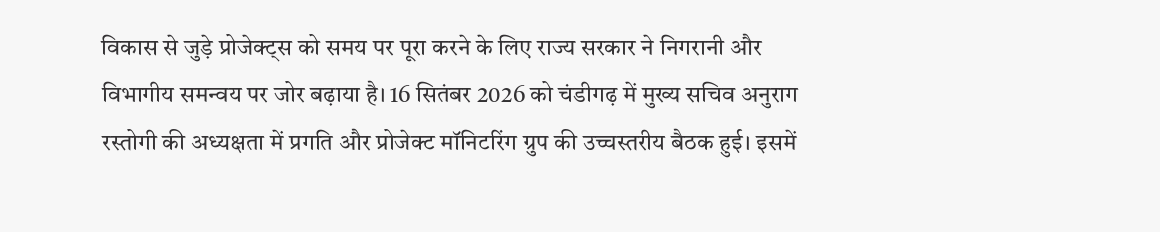विकास से जुड़े प्रोजेक्ट्स को समय पर पूरा करने के लिए राज्य सरकार ने निगरानी और विभागीय समन्वय पर जोर बढ़ाया है। 16 सितंबर 2026 को चंडीगढ़ में मुख्य सचिव अनुराग रस्तोगी की अध्यक्षता में प्रगति और प्रोजेक्ट मॉनिटरिंग ग्रुप की उच्चस्तरीय बैठक हुई। इसमें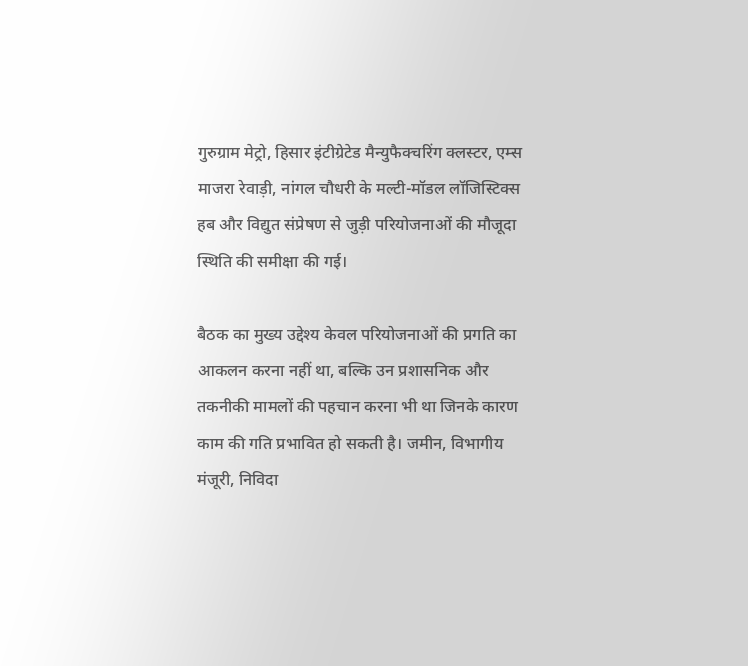गुरुग्राम मेट्रो, हिसार इंटीग्रेटेड मैन्युफैक्चरिंग क्लस्टर, एम्स माजरा रेवाड़ी, नांगल चौधरी के मल्टी-मॉडल लॉजिस्टिक्स हब और विद्युत संप्रेषण से जुड़ी परियोजनाओं की मौजूदा स्थिति की समीक्षा की गई।

बैठक का मुख्य उद्देश्य केवल परियोजनाओं की प्रगति का आकलन करना नहीं था, बल्कि उन प्रशासनिक और तकनीकी मामलों की पहचान करना भी था जिनके कारण काम की गति प्रभावित हो सकती है। जमीन, विभागीय मंजूरी, निविदा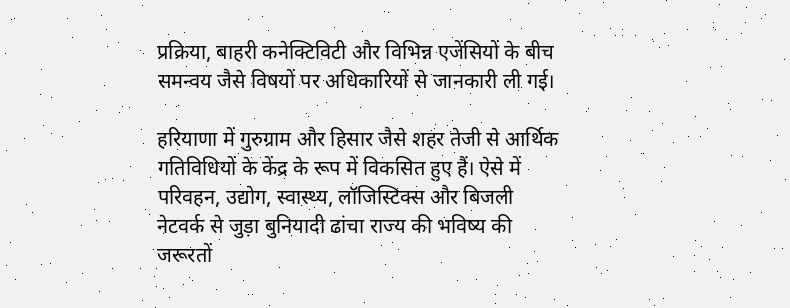प्रक्रिया, बाहरी कनेक्टिविटी और विभिन्न एजेंसियों के बीच समन्वय जैसे विषयों पर अधिकारियों से जानकारी ली गई।

हरियाणा में गुरुग्राम और हिसार जैसे शहर तेजी से आर्थिक गतिविधियों के केंद्र के रूप में विकसित हुए हैं। ऐसे में परिवहन, उद्योग, स्वास्थ्य, लॉजिस्टिक्स और बिजली नेटवर्क से जुड़ा बुनियादी ढांचा राज्य की भविष्य की जरूरतों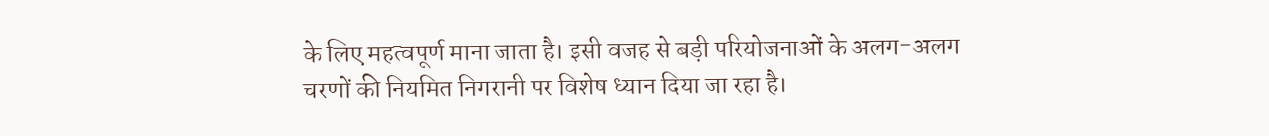के लिए महत्वपूर्ण माना जाता है। इसी वजह से बड़ी परियोजनाओं के अलग-अलग चरणों की नियमित निगरानी पर विशेष ध्यान दिया जा रहा है।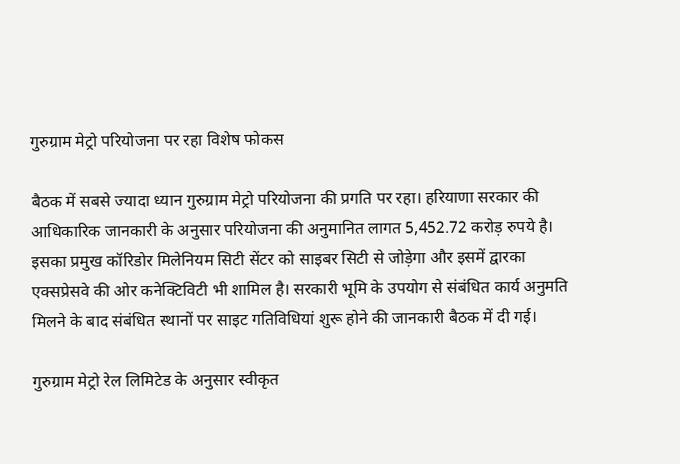गुरुग्राम मेट्रो परियोजना पर रहा विशेष फोकस

बैठक में सबसे ज्यादा ध्यान गुरुग्राम मेट्रो परियोजना की प्रगति पर रहा। हरियाणा सरकार की आधिकारिक जानकारी के अनुसार परियोजना की अनुमानित लागत 5,452.72 करोड़ रुपये है। इसका प्रमुख कॉरिडोर मिलेनियम सिटी सेंटर को साइबर सिटी से जोड़ेगा और इसमें द्वारका एक्सप्रेसवे की ओर कनेक्टिविटी भी शामिल है। सरकारी भूमि के उपयोग से संबंधित कार्य अनुमति मिलने के बाद संबंधित स्थानों पर साइट गतिविधियां शुरू होने की जानकारी बैठक में दी गई।

गुरुग्राम मेट्रो रेल लिमिटेड के अनुसार स्वीकृत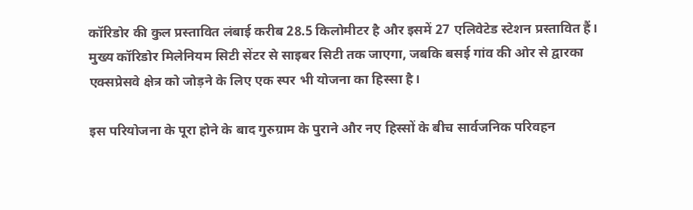कॉरिडोर की कुल प्रस्तावित लंबाई करीब 28.5 किलोमीटर है और इसमें 27 एलिवेटेड स्टेशन प्रस्तावित हैं। मुख्य कॉरिडोर मिलेनियम सिटी सेंटर से साइबर सिटी तक जाएगा, जबकि बसई गांव की ओर से द्वारका एक्सप्रेसवे क्षेत्र को जोड़ने के लिए एक स्पर भी योजना का हिस्सा है।

इस परियोजना के पूरा होने के बाद गुरुग्राम के पुराने और नए हिस्सों के बीच सार्वजनिक परिवहन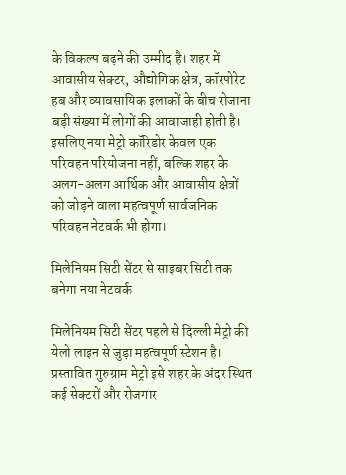के विकल्प बढ़ने की उम्मीद है। शहर में आवासीय सेक्टर, औद्योगिक क्षेत्र, कॉरपोरेट हब और व्यावसायिक इलाकों के बीच रोजाना बड़ी संख्या में लोगों की आवाजाही होती है। इसलिए नया मेट्रो कॉरिडोर केवल एक परिवहन परियोजना नहीं, बल्कि शहर के अलग-अलग आर्थिक और आवासीय क्षेत्रों को जोड़ने वाला महत्वपूर्ण सार्वजनिक परिवहन नेटवर्क भी होगा।

मिलेनियम सिटी सेंटर से साइबर सिटी तक बनेगा नया नेटवर्क

मिलेनियम सिटी सेंटर पहले से दिल्ली मेट्रो की येलो लाइन से जुड़ा महत्वपूर्ण स्टेशन है। प्रस्तावित गुरुग्राम मेट्रो इसे शहर के अंदर स्थित कई सेक्टरों और रोजगार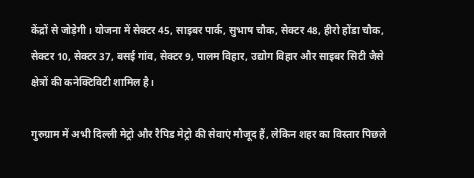केंद्रों से जोड़ेगी। योजना में सेक्टर 45, साइबर पार्क, सुभाष चौक, सेक्टर 48, हीरो होंडा चौक, सेक्टर 10, सेक्टर 37, बसई गांव, सेक्टर 9, पालम विहार, उद्योग विहार और साइबर सिटी जैसे क्षेत्रों की कनेक्टिविटी शामिल है।

गुरुग्राम में अभी दिल्ली मेट्रो और रैपिड मेट्रो की सेवाएं मौजूद हैं, लेकिन शहर का विस्तार पिछले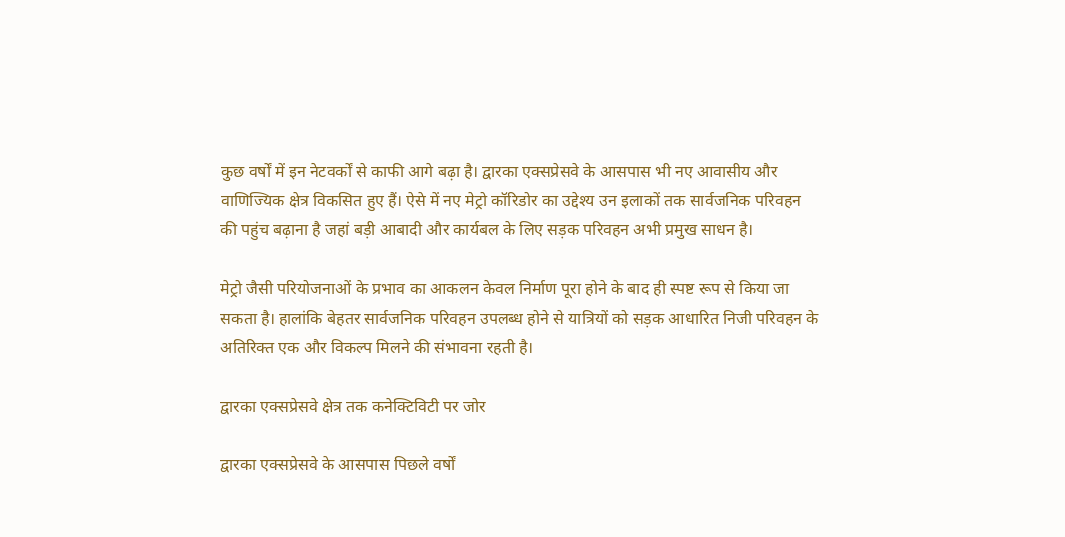कुछ वर्षों में इन नेटवर्कों से काफी आगे बढ़ा है। द्वारका एक्सप्रेसवे के आसपास भी नए आवासीय और वाणिज्यिक क्षेत्र विकसित हुए हैं। ऐसे में नए मेट्रो कॉरिडोर का उद्देश्य उन इलाकों तक सार्वजनिक परिवहन की पहुंच बढ़ाना है जहां बड़ी आबादी और कार्यबल के लिए सड़क परिवहन अभी प्रमुख साधन है।

मेट्रो जैसी परियोजनाओं के प्रभाव का आकलन केवल निर्माण पूरा होने के बाद ही स्पष्ट रूप से किया जा सकता है। हालांकि बेहतर सार्वजनिक परिवहन उपलब्ध होने से यात्रियों को सड़क आधारित निजी परिवहन के अतिरिक्त एक और विकल्प मिलने की संभावना रहती है।

द्वारका एक्सप्रेसवे क्षेत्र तक कनेक्टिविटी पर जोर

द्वारका एक्सप्रेसवे के आसपास पिछले वर्षों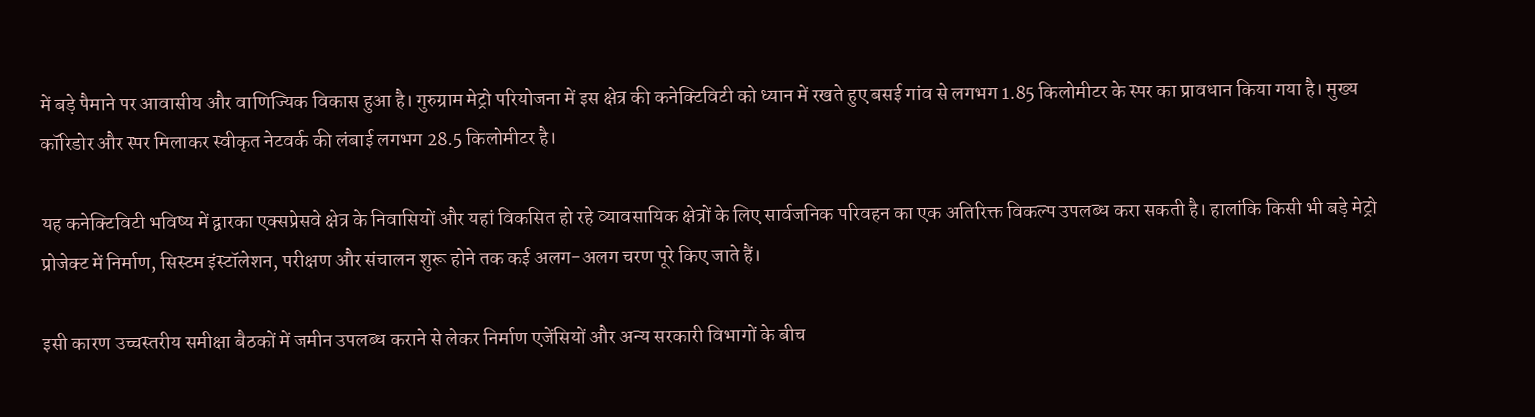में बड़े पैमाने पर आवासीय और वाणिज्यिक विकास हुआ है। गुरुग्राम मेट्रो परियोजना में इस क्षेत्र की कनेक्टिविटी को ध्यान में रखते हुए बसई गांव से लगभग 1.85 किलोमीटर के स्पर का प्रावधान किया गया है। मुख्य कॉरिडोर और स्पर मिलाकर स्वीकृत नेटवर्क की लंबाई लगभग 28.5 किलोमीटर है।

यह कनेक्टिविटी भविष्य में द्वारका एक्सप्रेसवे क्षेत्र के निवासियों और यहां विकसित हो रहे व्यावसायिक क्षेत्रों के लिए सार्वजनिक परिवहन का एक अतिरिक्त विकल्प उपलब्ध करा सकती है। हालांकि किसी भी बड़े मेट्रो प्रोजेक्ट में निर्माण, सिस्टम इंस्टॉलेशन, परीक्षण और संचालन शुरू होने तक कई अलग-अलग चरण पूरे किए जाते हैं।

इसी कारण उच्चस्तरीय समीक्षा बैठकों में जमीन उपलब्ध कराने से लेकर निर्माण एजेंसियों और अन्य सरकारी विभागों के बीच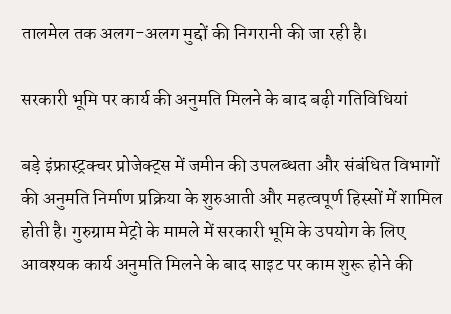तालमेल तक अलग-अलग मुद्दों की निगरानी की जा रही है।

सरकारी भूमि पर कार्य की अनुमति मिलने के बाद बढ़ी गतिविधियां

बड़े इंफ्रास्ट्रक्चर प्रोजेक्ट्स में जमीन की उपलब्धता और संबंधित विभागों की अनुमति निर्माण प्रक्रिया के शुरुआती और महत्वपूर्ण हिस्सों में शामिल होती है। गुरुग्राम मेट्रो के मामले में सरकारी भूमि के उपयोग के लिए आवश्यक कार्य अनुमति मिलने के बाद साइट पर काम शुरू होने की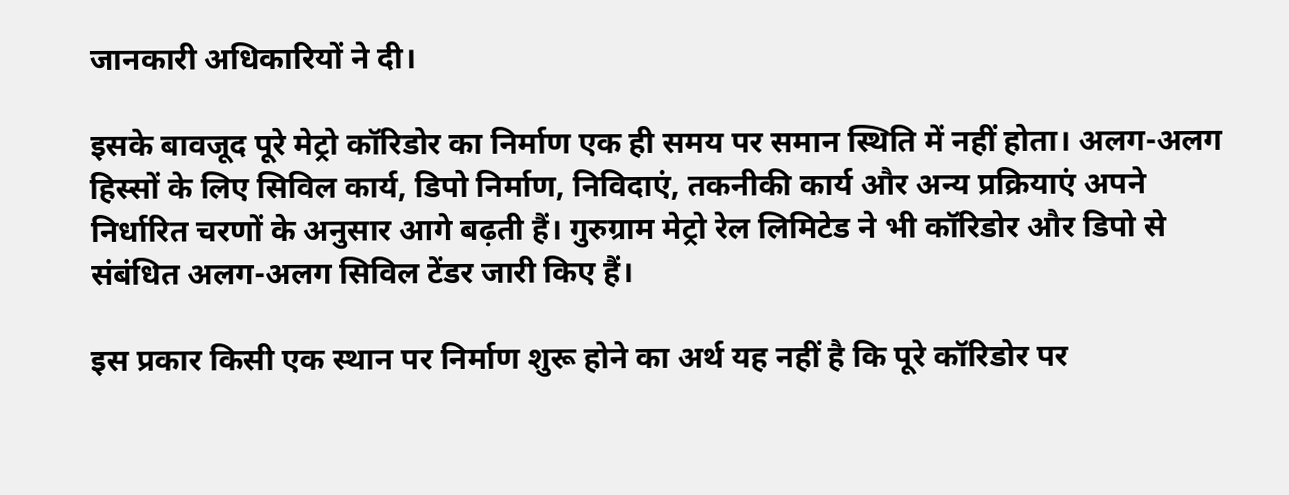जानकारी अधिकारियों ने दी।

इसके बावजूद पूरे मेट्रो कॉरिडोर का निर्माण एक ही समय पर समान स्थिति में नहीं होता। अलग-अलग हिस्सों के लिए सिविल कार्य, डिपो निर्माण, निविदाएं, तकनीकी कार्य और अन्य प्रक्रियाएं अपने निर्धारित चरणों के अनुसार आगे बढ़ती हैं। गुरुग्राम मेट्रो रेल लिमिटेड ने भी कॉरिडोर और डिपो से संबंधित अलग-अलग सिविल टेंडर जारी किए हैं।

इस प्रकार किसी एक स्थान पर निर्माण शुरू होने का अर्थ यह नहीं है कि पूरे कॉरिडोर पर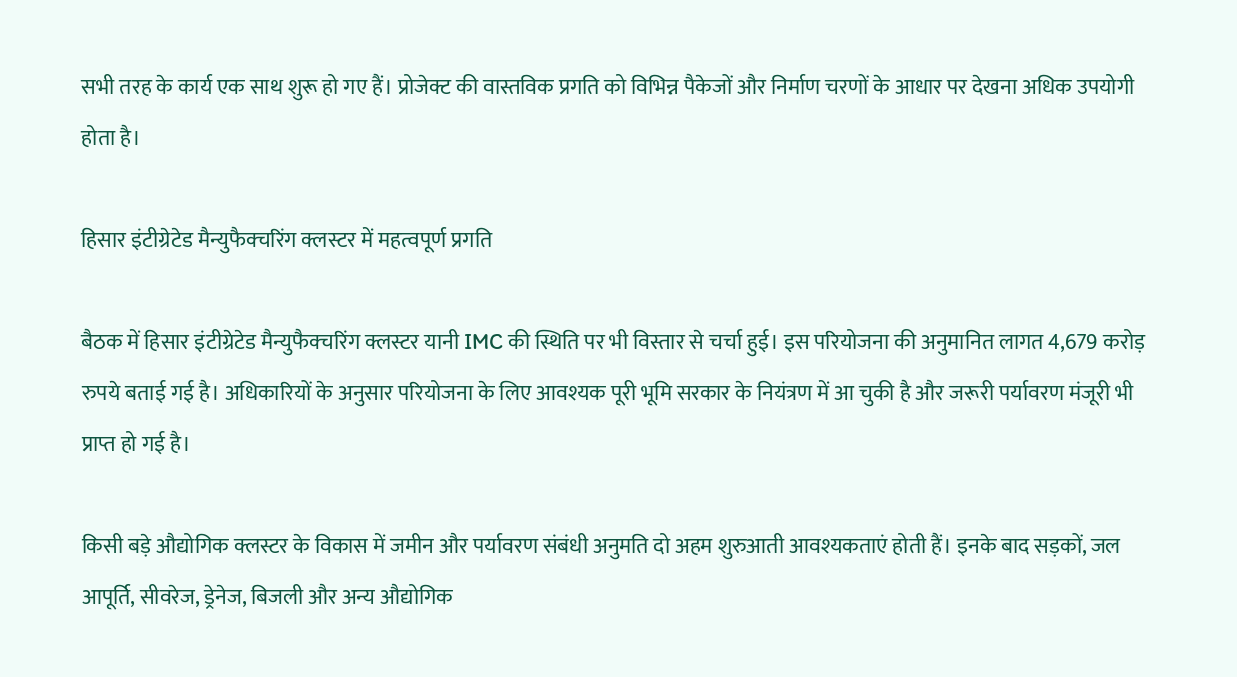सभी तरह के कार्य एक साथ शुरू हो गए हैं। प्रोजेक्ट की वास्तविक प्रगति को विभिन्न पैकेजों और निर्माण चरणों के आधार पर देखना अधिक उपयोगी होता है।

हिसार इंटीग्रेटेड मैन्युफैक्चरिंग क्लस्टर में महत्वपूर्ण प्रगति

बैठक में हिसार इंटीग्रेटेड मैन्युफैक्चरिंग क्लस्टर यानी IMC की स्थिति पर भी विस्तार से चर्चा हुई। इस परियोजना की अनुमानित लागत 4,679 करोड़ रुपये बताई गई है। अधिकारियों के अनुसार परियोजना के लिए आवश्यक पूरी भूमि सरकार के नियंत्रण में आ चुकी है और जरूरी पर्यावरण मंजूरी भी प्राप्त हो गई है।

किसी बड़े औद्योगिक क्लस्टर के विकास में जमीन और पर्यावरण संबंधी अनुमति दो अहम शुरुआती आवश्यकताएं होती हैं। इनके बाद सड़कों, जल आपूर्ति, सीवरेज, ड्रेनेज, बिजली और अन्य औद्योगिक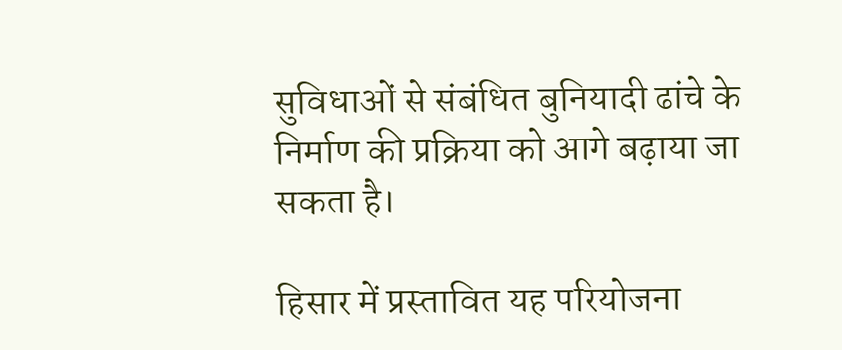सुविधाओं से संबंधित बुनियादी ढांचे के निर्माण की प्रक्रिया को आगे बढ़ाया जा सकता है।

हिसार में प्रस्तावित यह परियोजना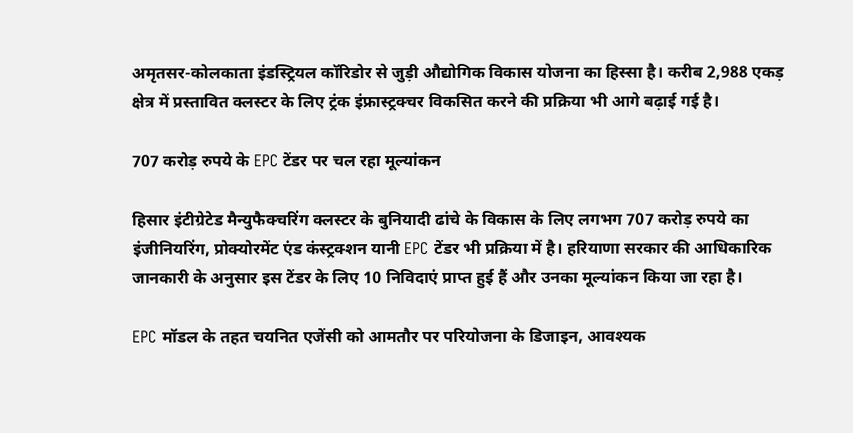अमृतसर-कोलकाता इंडस्ट्रियल कॉरिडोर से जुड़ी औद्योगिक विकास योजना का हिस्सा है। करीब 2,988 एकड़ क्षेत्र में प्रस्तावित क्लस्टर के लिए ट्रंक इंफ्रास्ट्रक्चर विकसित करने की प्रक्रिया भी आगे बढ़ाई गई है।

707 करोड़ रुपये के EPC टेंडर पर चल रहा मूल्यांकन

हिसार इंटीग्रेटेड मैन्युफैक्चरिंग क्लस्टर के बुनियादी ढांचे के विकास के लिए लगभग 707 करोड़ रुपये का इंजीनियरिंग, प्रोक्योरमेंट एंड कंस्ट्रक्शन यानी EPC टेंडर भी प्रक्रिया में है। हरियाणा सरकार की आधिकारिक जानकारी के अनुसार इस टेंडर के लिए 10 निविदाएं प्राप्त हुई हैं और उनका मूल्यांकन किया जा रहा है।

EPC मॉडल के तहत चयनित एजेंसी को आमतौर पर परियोजना के डिजाइन, आवश्यक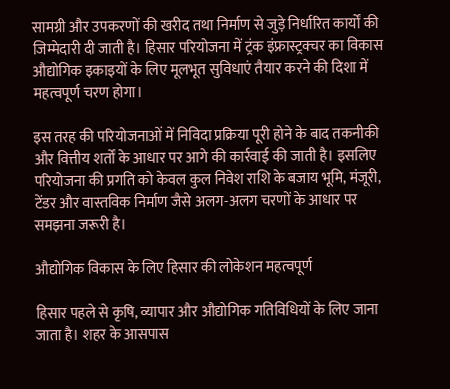सामग्री और उपकरणों की खरीद तथा निर्माण से जुड़े निर्धारित कार्यों की जिम्मेदारी दी जाती है। हिसार परियोजना में ट्रंक इंफ्रास्ट्रक्चर का विकास औद्योगिक इकाइयों के लिए मूलभूत सुविधाएं तैयार करने की दिशा में महत्वपूर्ण चरण होगा।

इस तरह की परियोजनाओं में निविदा प्रक्रिया पूरी होने के बाद तकनीकी और वित्तीय शर्तों के आधार पर आगे की कार्रवाई की जाती है। इसलिए परियोजना की प्रगति को केवल कुल निवेश राशि के बजाय भूमि, मंजूरी, टेंडर और वास्तविक निर्माण जैसे अलग-अलग चरणों के आधार पर समझना जरूरी है।

औद्योगिक विकास के लिए हिसार की लोकेशन महत्वपूर्ण

हिसार पहले से कृषि, व्यापार और औद्योगिक गतिविधियों के लिए जाना जाता है। शहर के आसपास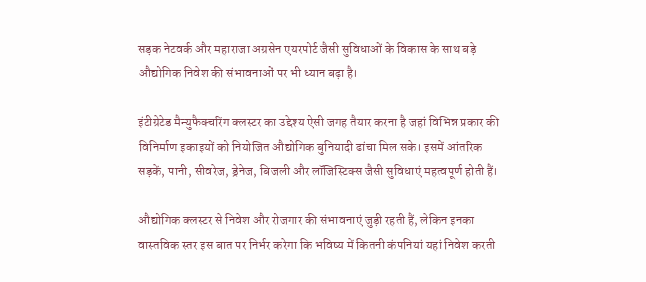सड़क नेटवर्क और महाराजा अग्रसेन एयरपोर्ट जैसी सुविधाओं के विकास के साथ बड़े औद्योगिक निवेश की संभावनाओं पर भी ध्यान बढ़ा है।

इंटीग्रेटेड मैन्युफैक्चरिंग क्लस्टर का उद्देश्य ऐसी जगह तैयार करना है जहां विभिन्न प्रकार की विनिर्माण इकाइयों को नियोजित औद्योगिक बुनियादी ढांचा मिल सके। इसमें आंतरिक सड़कें, पानी, सीवरेज, ड्रेनेज, बिजली और लॉजिस्टिक्स जैसी सुविधाएं महत्वपूर्ण होती हैं।

औद्योगिक क्लस्टर से निवेश और रोजगार की संभावनाएं जुड़ी रहती हैं, लेकिन इनका वास्तविक स्तर इस बात पर निर्भर करेगा कि भविष्य में कितनी कंपनियां यहां निवेश करती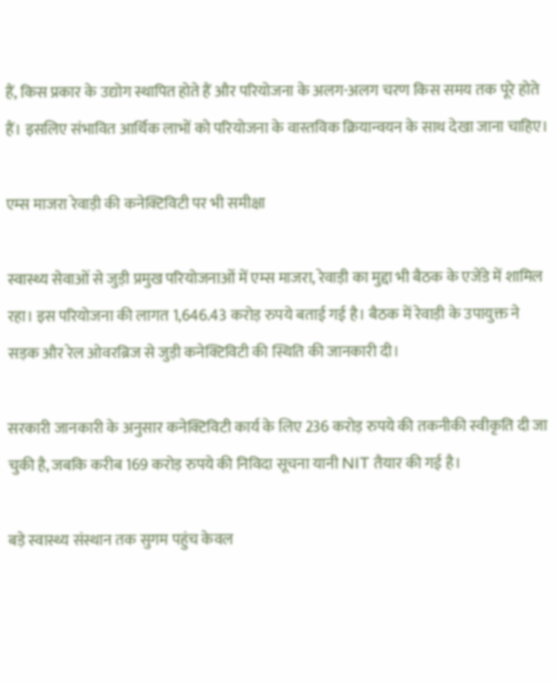हैं, किस प्रकार के उद्योग स्थापित होते हैं और परियोजना के अलग-अलग चरण किस समय तक पूरे होते हैं। इसलिए संभावित आर्थिक लाभों को परियोजना के वास्तविक क्रियान्वयन के साथ देखा जाना चाहिए।

एम्स माजरा रेवाड़ी की कनेक्टिविटी पर भी समीक्षा

स्वास्थ्य सेवाओं से जुड़ी प्रमुख परियोजनाओं में एम्स माजरा, रेवाड़ी का मुद्दा भी बैठक के एजेंडे में शामिल रहा। इस परियोजना की लागत 1,646.43 करोड़ रुपये बताई गई है। बैठक में रेवाड़ी के उपायुक्त ने सड़क और रेल ओवरब्रिज से जुड़ी कनेक्टिविटी की स्थिति की जानकारी दी।

सरकारी जानकारी के अनुसार कनेक्टिविटी कार्य के लिए 236 करोड़ रुपये की तकनीकी स्वीकृति दी जा चुकी है, जबकि करीब 169 करोड़ रुपये की निविदा सूचना यानी NIT तैयार की गई है।

बड़े स्वास्थ्य संस्थान तक सुगम पहुंच केवल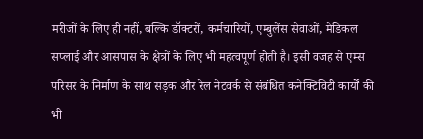मरीजों के लिए ही नहीं, बल्कि डॉक्टरों, कर्मचारियों, एम्बुलेंस सेवाओं, मेडिकल सप्लाई और आसपास के क्षेत्रों के लिए भी महत्वपूर्ण होती है। इसी वजह से एम्स परिसर के निर्माण के साथ सड़क और रेल नेटवर्क से संबंधित कनेक्टिविटी कार्यों की भी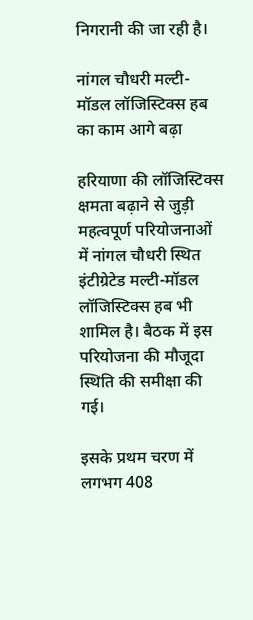निगरानी की जा रही है।

नांगल चौधरी मल्टी-मॉडल लॉजिस्टिक्स हब का काम आगे बढ़ा

हरियाणा की लॉजिस्टिक्स क्षमता बढ़ाने से जुड़ी महत्वपूर्ण परियोजनाओं में नांगल चौधरी स्थित इंटीग्रेटेड मल्टी-मॉडल लॉजिस्टिक्स हब भी शामिल है। बैठक में इस परियोजना की मौजूदा स्थिति की समीक्षा की गई।

इसके प्रथम चरण में लगभग 408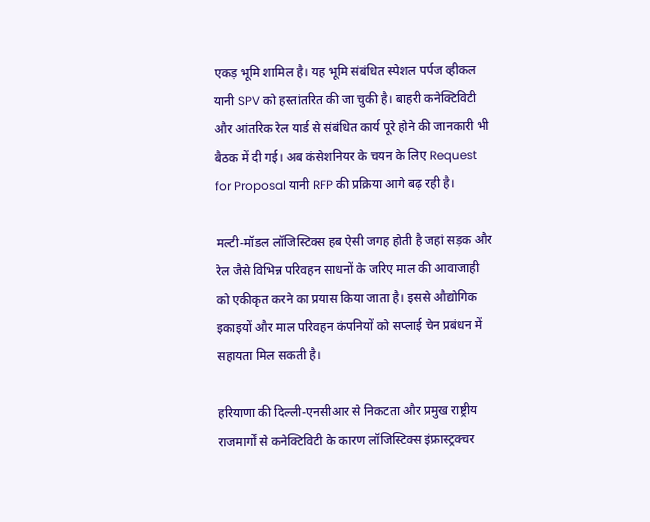एकड़ भूमि शामिल है। यह भूमि संबंधित स्पेशल पर्पज व्हीकल यानी SPV को हस्तांतरित की जा चुकी है। बाहरी कनेक्टिविटी और आंतरिक रेल यार्ड से संबंधित कार्य पूरे होने की जानकारी भी बैठक में दी गई। अब कंसेशनियर के चयन के लिए Request for Proposal यानी RFP की प्रक्रिया आगे बढ़ रही है।

मल्टी-मॉडल लॉजिस्टिक्स हब ऐसी जगह होती है जहां सड़क और रेल जैसे विभिन्न परिवहन साधनों के जरिए माल की आवाजाही को एकीकृत करने का प्रयास किया जाता है। इससे औद्योगिक इकाइयों और माल परिवहन कंपनियों को सप्लाई चेन प्रबंधन में सहायता मिल सकती है।

हरियाणा की दिल्ली-एनसीआर से निकटता और प्रमुख राष्ट्रीय राजमार्गों से कनेक्टिविटी के कारण लॉजिस्टिक्स इंफ्रास्ट्रक्चर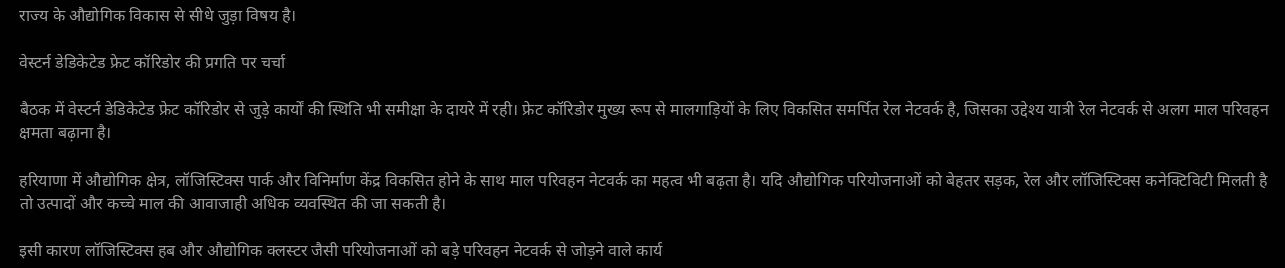राज्य के औद्योगिक विकास से सीधे जुड़ा विषय है।

वेस्टर्न डेडिकेटेड फ्रेट कॉरिडोर की प्रगति पर चर्चा

बैठक में वेस्टर्न डेडिकेटेड फ्रेट कॉरिडोर से जुड़े कार्यों की स्थिति भी समीक्षा के दायरे में रही। फ्रेट कॉरिडोर मुख्य रूप से मालगाड़ियों के लिए विकसित समर्पित रेल नेटवर्क है, जिसका उद्देश्य यात्री रेल नेटवर्क से अलग माल परिवहन क्षमता बढ़ाना है।

हरियाणा में औद्योगिक क्षेत्र, लॉजिस्टिक्स पार्क और विनिर्माण केंद्र विकसित होने के साथ माल परिवहन नेटवर्क का महत्व भी बढ़ता है। यदि औद्योगिक परियोजनाओं को बेहतर सड़क, रेल और लॉजिस्टिक्स कनेक्टिविटी मिलती है तो उत्पादों और कच्चे माल की आवाजाही अधिक व्यवस्थित की जा सकती है।

इसी कारण लॉजिस्टिक्स हब और औद्योगिक क्लस्टर जैसी परियोजनाओं को बड़े परिवहन नेटवर्क से जोड़ने वाले कार्य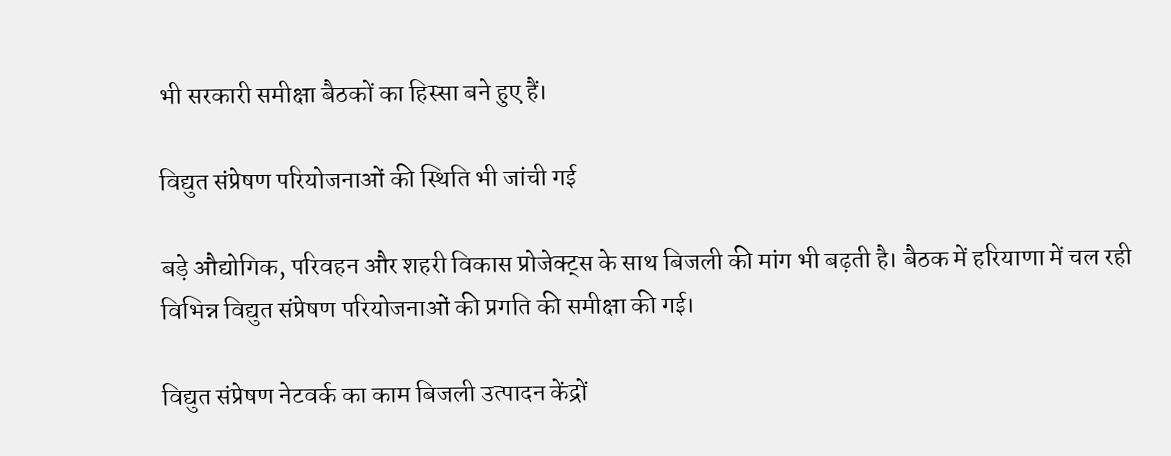भी सरकारी समीक्षा बैठकों का हिस्सा बने हुए हैं।

विद्युत संप्रेषण परियोजनाओं की स्थिति भी जांची गई

बड़े औद्योगिक, परिवहन और शहरी विकास प्रोजेक्ट्स के साथ बिजली की मांग भी बढ़ती है। बैठक में हरियाणा में चल रही विभिन्न विद्युत संप्रेषण परियोजनाओं की प्रगति की समीक्षा की गई।

विद्युत संप्रेषण नेटवर्क का काम बिजली उत्पादन केंद्रों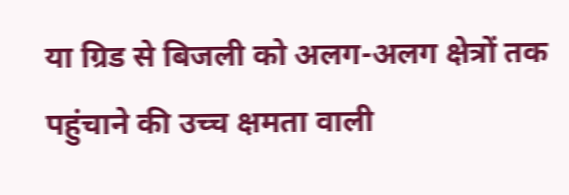या ग्रिड से बिजली को अलग-अलग क्षेत्रों तक पहुंचाने की उच्च क्षमता वाली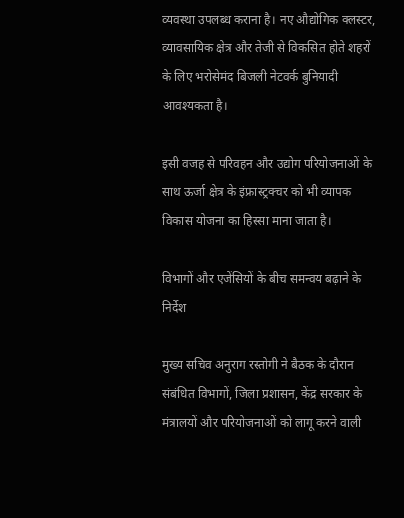व्यवस्था उपलब्ध कराना है। नए औद्योगिक क्लस्टर, व्यावसायिक क्षेत्र और तेजी से विकसित होते शहरों के लिए भरोसेमंद बिजली नेटवर्क बुनियादी आवश्यकता है।

इसी वजह से परिवहन और उद्योग परियोजनाओं के साथ ऊर्जा क्षेत्र के इंफ्रास्ट्रक्चर को भी व्यापक विकास योजना का हिस्सा माना जाता है।

विभागों और एजेंसियों के बीच समन्वय बढ़ाने के निर्देश

मुख्य सचिव अनुराग रस्तोगी ने बैठक के दौरान संबंधित विभागों, जिला प्रशासन, केंद्र सरकार के मंत्रालयों और परियोजनाओं को लागू करने वाली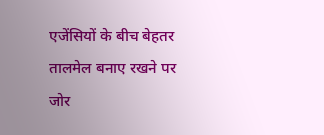एजेंसियों के बीच बेहतर तालमेल बनाए रखने पर जोर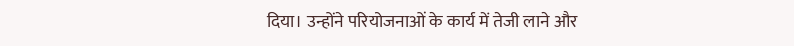दिया। उन्होंने परियोजनाओं के कार्य में तेजी लाने और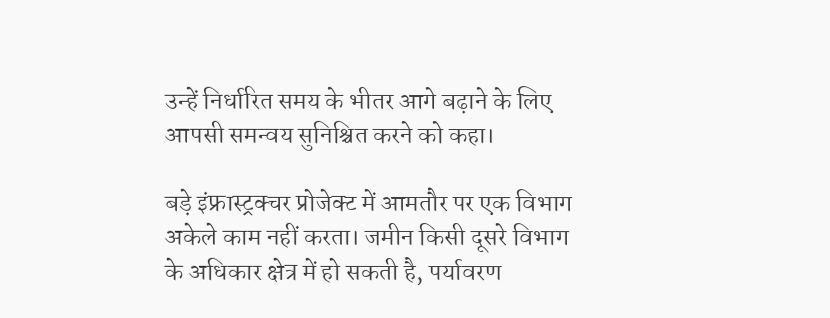उन्हें निर्धारित समय के भीतर आगे बढ़ाने के लिए आपसी समन्वय सुनिश्चित करने को कहा।

बड़े इंफ्रास्ट्रक्चर प्रोजेक्ट में आमतौर पर एक विभाग अकेले काम नहीं करता। जमीन किसी दूसरे विभाग के अधिकार क्षेत्र में हो सकती है, पर्यावरण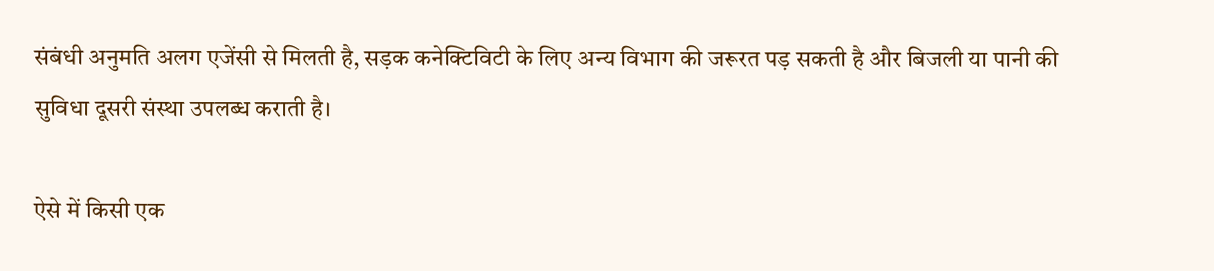संबंधी अनुमति अलग एजेंसी से मिलती है, सड़क कनेक्टिविटी के लिए अन्य विभाग की जरूरत पड़ सकती है और बिजली या पानी की सुविधा दूसरी संस्था उपलब्ध कराती है।

ऐसे में किसी एक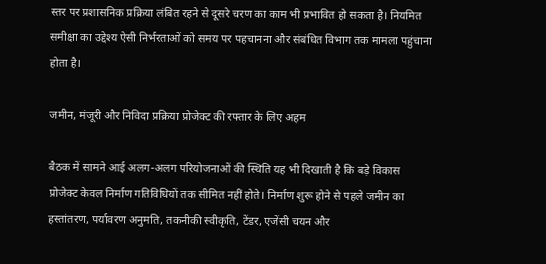स्तर पर प्रशासनिक प्रक्रिया लंबित रहने से दूसरे चरण का काम भी प्रभावित हो सकता है। नियमित समीक्षा का उद्देश्य ऐसी निर्भरताओं को समय पर पहचानना और संबंधित विभाग तक मामला पहुंचाना होता है।

जमीन, मंजूरी और निविदा प्रक्रिया प्रोजेक्ट की रफ्तार के लिए अहम

बैठक में सामने आई अलग-अलग परियोजनाओं की स्थिति यह भी दिखाती है कि बड़े विकास प्रोजेक्ट केवल निर्माण गतिविधियों तक सीमित नहीं होते। निर्माण शुरू होने से पहले जमीन का हस्तांतरण, पर्यावरण अनुमति, तकनीकी स्वीकृति, टेंडर, एजेंसी चयन और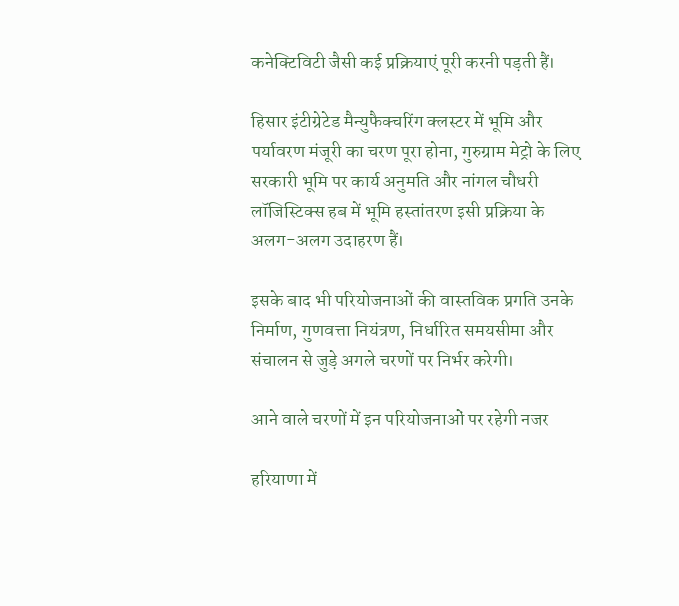कनेक्टिविटी जैसी कई प्रक्रियाएं पूरी करनी पड़ती हैं।

हिसार इंटीग्रेटेड मैन्युफैक्चरिंग क्लस्टर में भूमि और पर्यावरण मंजूरी का चरण पूरा होना, गुरुग्राम मेट्रो के लिए सरकारी भूमि पर कार्य अनुमति और नांगल चौधरी लॉजिस्टिक्स हब में भूमि हस्तांतरण इसी प्रक्रिया के अलग-अलग उदाहरण हैं।

इसके बाद भी परियोजनाओं की वास्तविक प्रगति उनके निर्माण, गुणवत्ता नियंत्रण, निर्धारित समयसीमा और संचालन से जुड़े अगले चरणों पर निर्भर करेगी।

आने वाले चरणों में इन परियोजनाओं पर रहेगी नजर

हरियाणा में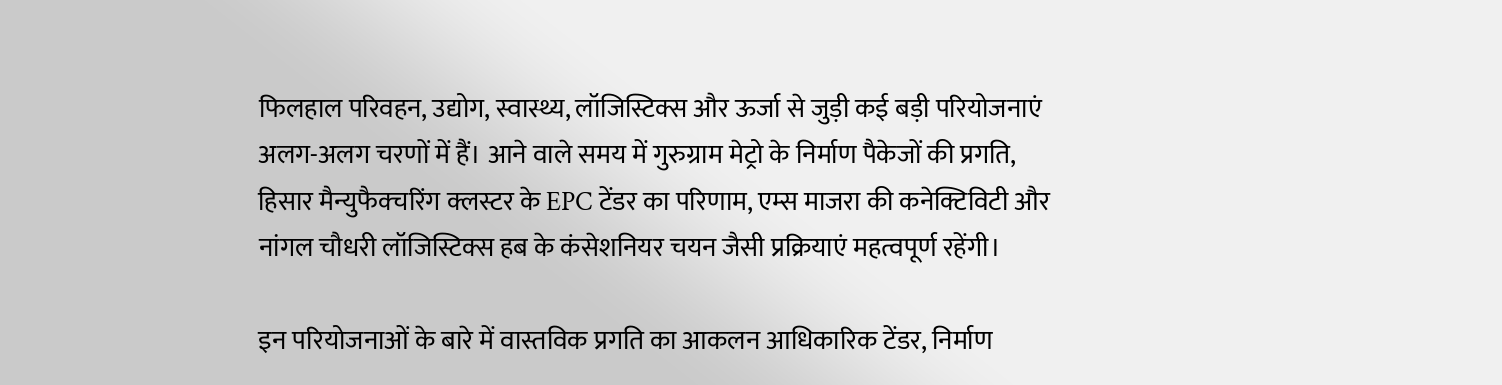फिलहाल परिवहन, उद्योग, स्वास्थ्य, लॉजिस्टिक्स और ऊर्जा से जुड़ी कई बड़ी परियोजनाएं अलग-अलग चरणों में हैं। आने वाले समय में गुरुग्राम मेट्रो के निर्माण पैकेजों की प्रगति, हिसार मैन्युफैक्चरिंग क्लस्टर के EPC टेंडर का परिणाम, एम्स माजरा की कनेक्टिविटी और नांगल चौधरी लॉजिस्टिक्स हब के कंसेशनियर चयन जैसी प्रक्रियाएं महत्वपूर्ण रहेंगी।

इन परियोजनाओं के बारे में वास्तविक प्रगति का आकलन आधिकारिक टेंडर, निर्माण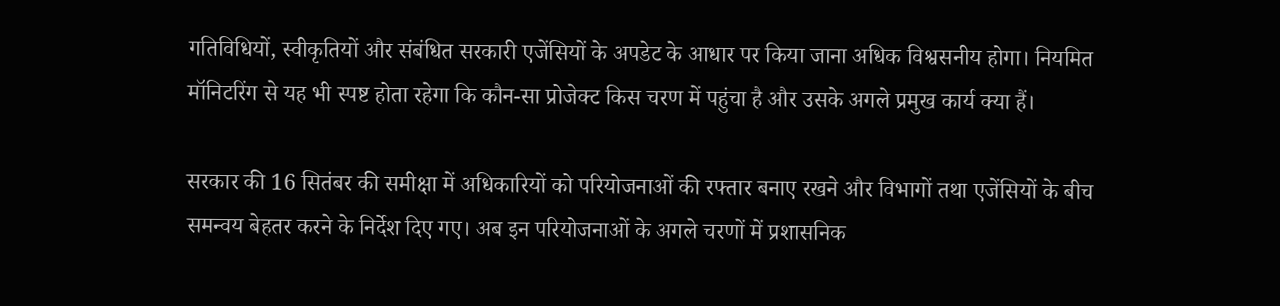गतिविधियों, स्वीकृतियों और संबंधित सरकारी एजेंसियों के अपडेट के आधार पर किया जाना अधिक विश्वसनीय होगा। नियमित मॉनिटरिंग से यह भी स्पष्ट होता रहेगा कि कौन-सा प्रोजेक्ट किस चरण में पहुंचा है और उसके अगले प्रमुख कार्य क्या हैं।

सरकार की 16 सितंबर की समीक्षा में अधिकारियों को परियोजनाओं की रफ्तार बनाए रखने और विभागों तथा एजेंसियों के बीच समन्वय बेहतर करने के निर्देश दिए गए। अब इन परियोजनाओं के अगले चरणों में प्रशासनिक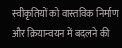स्वीकृतियों को वास्तविक निर्माण और क्रियान्वयन में बदलने की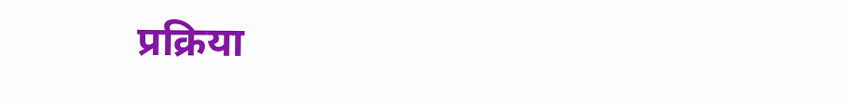प्रक्रिया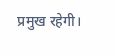प्रमुख रहेगी।